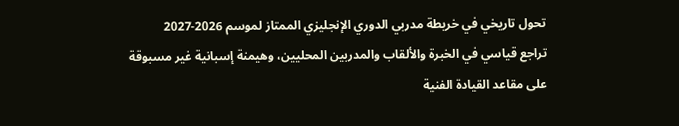تحول تاريخي في خريطة مدربي الدوري الإنجليزي الممتاز لموسم 2026-2027
تراجع قياسي في الخبرة والألقاب والمدربين المحليين، وهيمنة إسبانية غير مسبوقة على مقاعد القيادة الفنية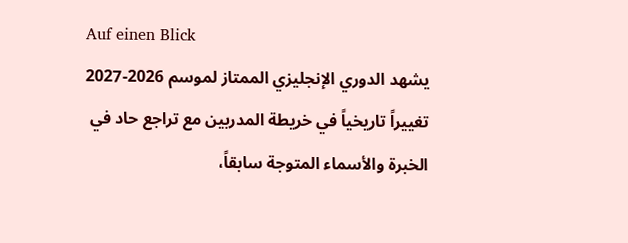Auf einen Blick
يشهد الدوري الإنجليزي الممتاز لموسم 2026-2027 تغييراً تاريخياً في خريطة المدربين مع تراجع حاد في الخبرة والأسماء المتوجة سابقاً،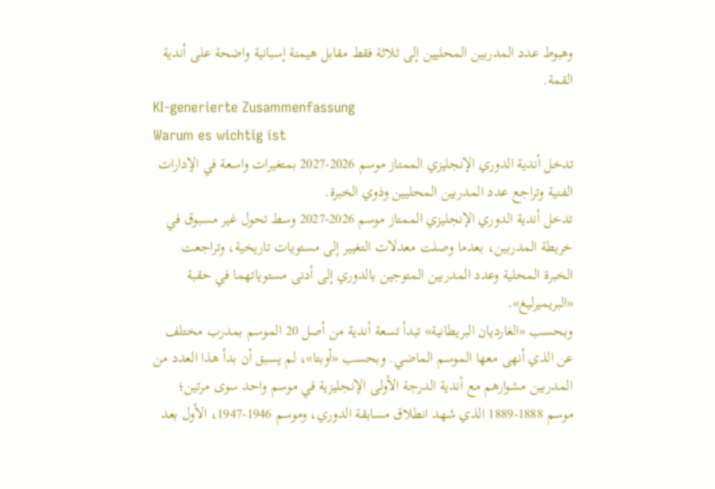وهبوط عدد المدربين المحليين إلى ثلاثة فقط مقابل هيمنة إسبانية واضحة على أندية القمة.
KI-generierte Zusammenfassung
Warum es wichtig ist
تدخل أندية الدوري الإنجليزي الممتاز موسم 2026-2027 بمتغيرات واسعة في الإدارات الفنية وتراجع عدد المدربين المحليين وذوي الخبرة.
تدخل أندية الدوري الإنجليزي الممتاز موسم 2026-2027 وسط تحول غير مسبوق في خريطة المدربين، بعدما وصلت معدلات التغيير إلى مستويات تاريخية، وتراجعت الخبرة المحلية وعدد المدربين المتوجين بالدوري إلى أدنى مستوياتهما في حقبة «البريميرليغ».
وبحسب «الغارديان البريطانية» تبدأ تسعة أندية من أصل 20 الموسم بمدرب مختلف عن الذي أنهى معها الموسم الماضي. وبحسب «أوبتا»، لم يسبق أن بدأ هذا العدد من المدربين مشوارهم مع أندية الدرجة الأولى الإنجليزية في موسم واحد سوى مرتين؛ موسم 1888-1889 الذي شهد انطلاق مسابقة الدوري، وموسم 1946-1947، الأول بعد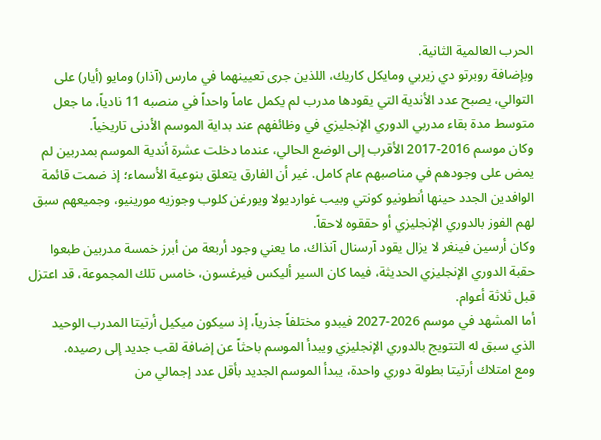الحرب العالمية الثانية.
وبإضافة روبرتو دي زيربي ومايكل كاريك، اللذين جرى تعيينهما في مارس (آذار) ومايو (أيار) على التوالي، يصبح عدد الأندية التي يقودها مدرب لم يكمل عاماً واحداً في منصبه 11 نادياً، ما جعل متوسط مدة بقاء مدربي الدوري الإنجليزي في وظائفهم عند بداية الموسم الأدنى تاريخياً.
وكان موسم 2016-2017 الأقرب إلى الوضع الحالي، عندما دخلت عشرة أندية الموسم بمدربين لم يمض على وجودهم في مناصبهم عام كامل. غير أن الفارق يتعلق بنوعية الأسماء؛ إذ ضمت قائمة الوافدين الجدد حينها أنطونيو كونتي وبيب غوارديولا ويورغن كلوب وجوزيه مورينيو، وجميعهم سبق لهم الفوز بالدوري الإنجليزي أو حققوه لاحقاً.
وكان أرسين فينغر لا يزال يقود آرسنال آنذاك، ما يعني وجود أربعة من أبرز خمسة مدربين طبعوا حقبة الدوري الإنجليزي الحديثة، فيما كان السير أليكس فيرغسون، خامس تلك المجموعة، قد اعتزل قبل ثلاثة أعوام.
أما المشهد في موسم 2026-2027 فيبدو مختلفاً جذرياً، إذ سيكون ميكيل أرتيتا المدرب الوحيد الذي سبق له التتويج بالدوري الإنجليزي ويبدأ الموسم باحثاً عن إضافة لقب جديد إلى رصيده.
ومع امتلاك أرتيتا بطولة دوري واحدة، يبدأ الموسم الجديد بأقل عدد إجمالي من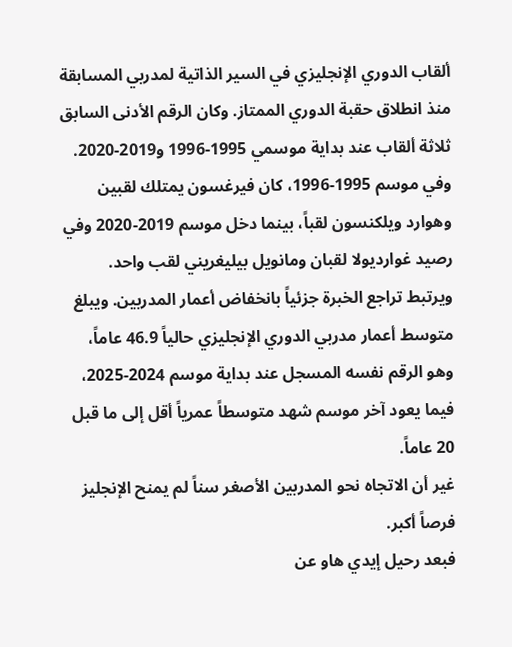ألقاب الدوري الإنجليزي في السير الذاتية لمدربي المسابقة منذ انطلاق حقبة الدوري الممتاز. وكان الرقم الأدنى السابق ثلاثة ألقاب عند بداية موسمي 1995-1996 و2019-2020.
وفي موسم 1995-1996، كان فيرغسون يمتلك لقبين وهوارد ويلكنسون لقباً، بينما دخل موسم 2019-2020 وفي رصيد غوارديولا لقبان ومانويل بيليغريني لقب واحد.
ويرتبط تراجع الخبرة جزئياً بانخفاض أعمار المدربين. ويبلغ متوسط أعمار مدربي الدوري الإنجليزي حالياً 46.9 عاماً، وهو الرقم نفسه المسجل عند بداية موسم 2024-2025، فيما يعود آخر موسم شهد متوسطاً عمرياً أقل إلى ما قبل 20 عاماً.
غير أن الاتجاه نحو المدربين الأصغر سناً لم يمنح الإنجليز فرصاً أكبر.
فبعد رحيل إيدي هاو عن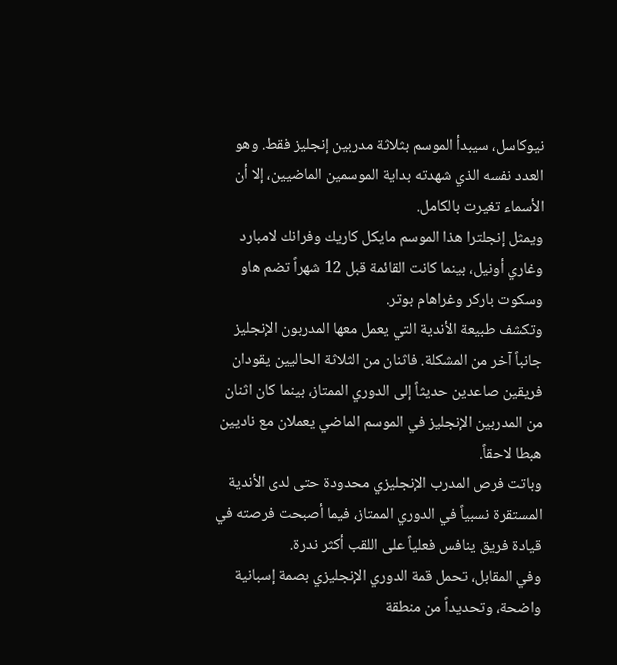نيوكاسل، سيبدأ الموسم بثلاثة مدربين إنجليز فقط. وهو العدد نفسه الذي شهدته بداية الموسمين الماضيين، إلا أن الأسماء تغيرت بالكامل.
ويمثل إنجلترا هذا الموسم مايكل كاريك وفرانك لامبارد وغاري أونيل، بينما كانت القائمة قبل 12 شهراً تضم هاو وسكوت باركر وغراهام بوتر.
وتكشف طبيعة الأندية التي يعمل معها المدربون الإنجليز جانباً آخر من المشكلة. فاثنان من الثلاثة الحاليين يقودان فريقين صاعدين حديثاً إلى الدوري الممتاز، بينما كان اثنان من المدربين الإنجليز في الموسم الماضي يعملان مع ناديين هبطا لاحقاً.
وباتت فرص المدرب الإنجليزي محدودة حتى لدى الأندية المستقرة نسبياً في الدوري الممتاز، فيما أصبحت فرصته في قيادة فريق ينافس فعلياً على اللقب أكثر ندرة.
وفي المقابل، تحمل قمة الدوري الإنجليزي بصمة إسبانية واضحة، وتحديداً من منطقة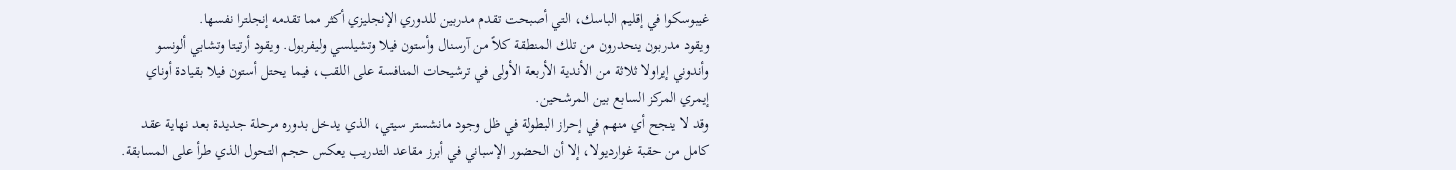غيبوسكوا في إقليم الباسك، التي أصبحت تقدم مدربين للدوري الإنجليزي أكثر مما تقدمه إنجلترا نفسها.
ويقود مدربون ينحدرون من تلك المنطقة كلاً من آرسنال وأستون فيلا وتشيلسي وليفربول. ويقود أرتيتا وتشابي ألونسو وأندوني إيراولا ثلاثة من الأندية الأربعة الأولى في ترشيحات المنافسة على اللقب، فيما يحتل أستون فيلا بقيادة أوناي إيمري المركز السابع بين المرشحين.
وقد لا ينجح أي منهم في إحراز البطولة في ظل وجود مانشستر سيتي، الذي يدخل بدوره مرحلة جديدة بعد نهاية عقد كامل من حقبة غوارديولا، إلا أن الحضور الإسباني في أبرز مقاعد التدريب يعكس حجم التحول الذي طرأ على المسابقة.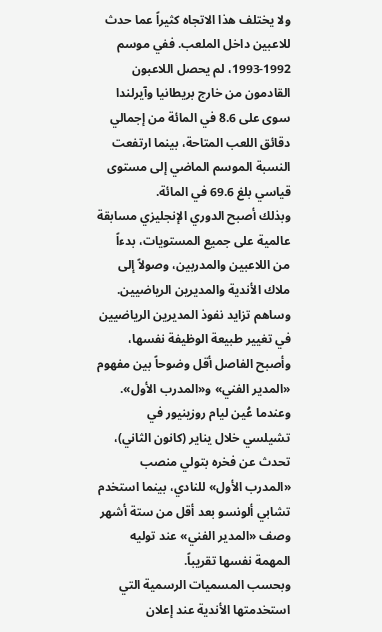ولا يختلف هذا الاتجاه كثيراً عما حدث للاعبين داخل الملعب. ففي موسم 1992-1993، لم يحصل اللاعبون القادمون من خارج بريطانيا وآيرلندا سوى على 8.6 في المائة من إجمالي دقائق اللعب المتاحة، بينما ارتفعت النسبة الموسم الماضي إلى مستوى قياسي بلغ 69.6 في المائة.
وبذلك أصبح الدوري الإنجليزي مسابقة عالمية على جميع المستويات، بدءاً من اللاعبين والمدربين، وصولاً إلى ملاك الأندية والمديرين الرياضيين.
وساهم تزايد نفوذ المديرين الرياضيين في تغيير طبيعة الوظيفة نفسها، وأصبح الفاصل أقل وضوحاً بين مفهوم «المدير الفني» و«المدرب الأول».
وعندما عُين ليام روزينيور في تشيلسي خلال يناير (كانون الثاني)، تحدث عن فخره بتولي منصب «المدرب الأول» للنادي، بينما استخدم تشابي ألونسو بعد أقل من ستة أشهر وصف «المدير الفني» عند توليه المهمة نفسها تقريباً.
وبحسب المسميات الرسمية التي استخدمتها الأندية عند إعلان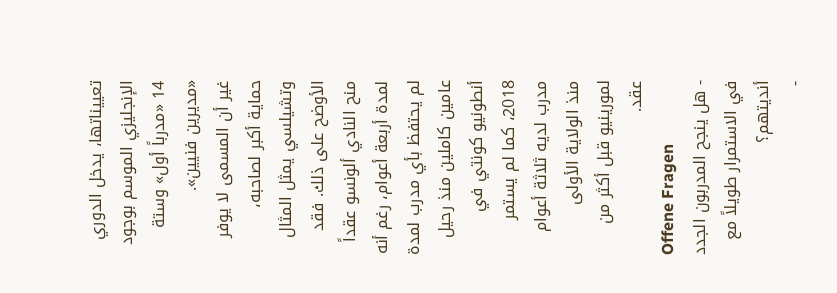تعييناتها، يدخل الدوري الإنجليزي الموسم بوجود 14 «مدرباً أول» وستة «مديرين فنيين».
غير أن المسمى لا يوفر حماية أكبر لصاحبه، وتشيلسي يمثل المثال الأوضح على ذلك. فقد منح النادي ألونسو عقداً لمدة أربعة أعوام، رغم أنه لم يحتفظ بأي مدرب لمدة عامين كاملين منذ رحيل أنطونيو كونتي في 2018، كما لم يستمر مدرب لديه ثلاثة أعوام منذ الولاية الأولى لمورينيو قبل أكثر من عقد.
Offene Fragen
- هل ينجح المدربون الجدد في الاستمرار طويلاً مع أنديتهم؟
-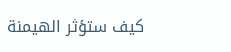كيف ستؤثر الهيمنة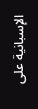الإسبانية على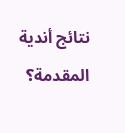نتائج أندية المقدمة؟